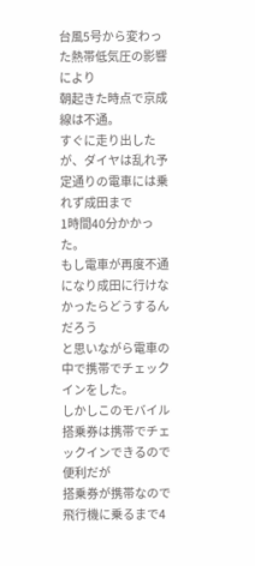台風5号から変わった熱帯低気圧の影響により
朝起きた時点で京成線は不通。
すぐに走り出したが、ダイヤは乱れ予定通りの電車には乗れず成田まで
1時間40分かかった。
もし電車が再度不通になり成田に行けなかったらどうするんだろう
と思いながら電車の中で携帯でチェックインをした。
しかしこのモバイル搭乗券は携帯でチェックインできるので便利だが
搭乗券が携帯なので飛行機に乗るまで4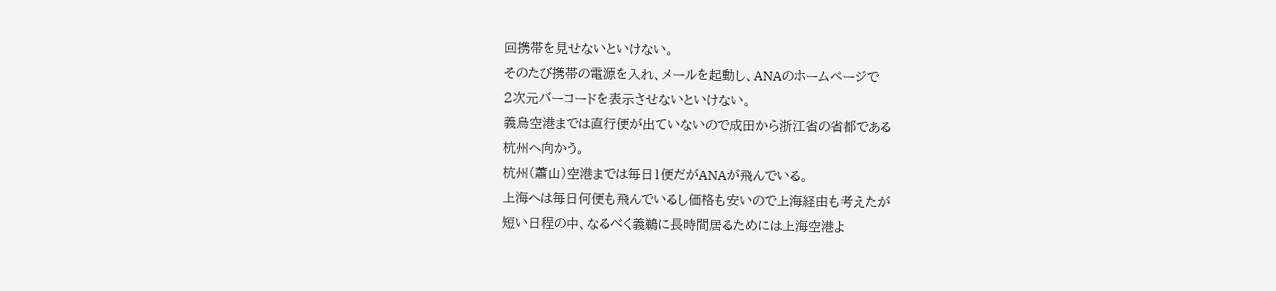回携帯を見せないといけない。
そのたび携帯の電源を入れ、メールを起動し、ANAのホームページで
2次元バーコードを表示させないといけない。
義烏空港までは直行便が出ていないので成田から浙江省の省都である
杭州へ向かう。
杭州(蕭山)空港までは毎日1便だがANAが飛んでいる。
上海へは毎日何便も飛んでいるし価格も安いので上海経由も考えたが
短い日程の中、なるべく義鵜に長時間居るためには上海空港よ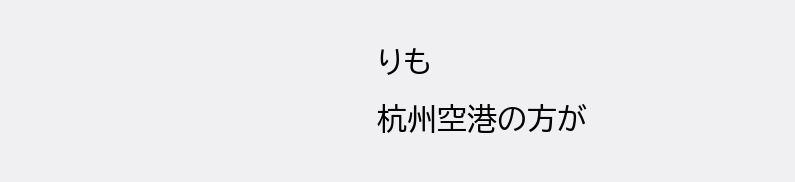りも
杭州空港の方が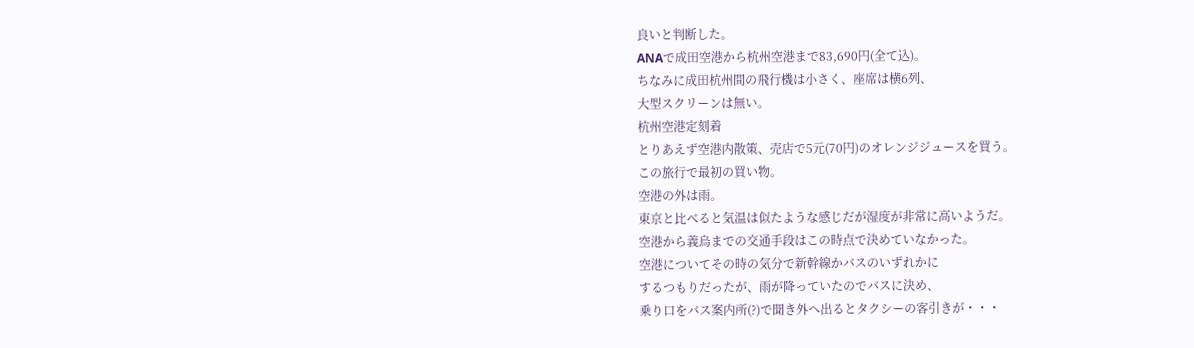良いと判断した。
ANAで成田空港から杭州空港まで83,690円(全て込)。
ちなみに成田杭州間の飛行機は小さく、座席は横6列、
大型スクリーンは無い。
杭州空港定刻着
とりあえず空港内散策、売店で5元(70円)のオレンジジュースを買う。
この旅行で最初の買い物。
空港の外は雨。
東京と比べると気温は似たような感じだが湿度が非常に高いようだ。
空港から義烏までの交通手段はこの時点で決めていなかった。
空港についてその時の気分で新幹線かバスのいずれかに
するつもりだったが、雨が降っていたのでバスに決め、
乗り口をバス案内所(?)で聞き外へ出るとタクシーの客引きが・・・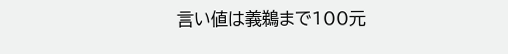言い値は義鵜まで100元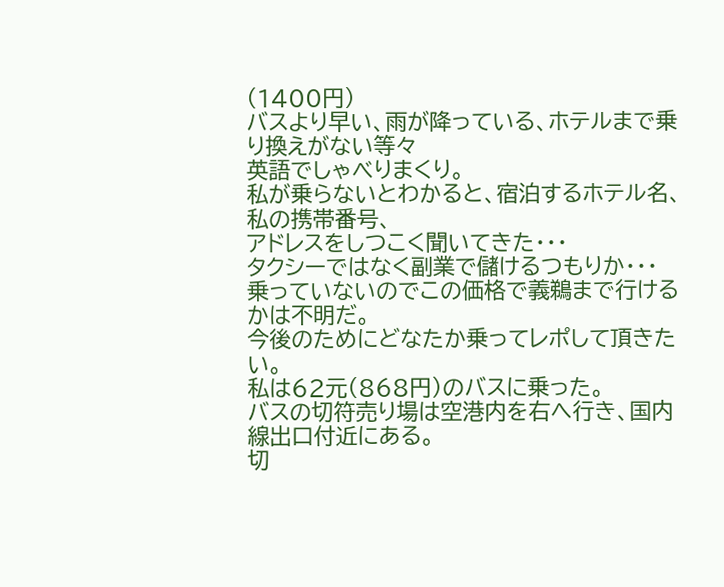(1400円)
バスより早い、雨が降っている、ホテルまで乗り換えがない等々
英語でしゃべりまくり。
私が乗らないとわかると、宿泊するホテル名、私の携帯番号、
アドレスをしつこく聞いてきた・・・
タクシーではなく副業で儲けるつもりか・・・
乗っていないのでこの価格で義鵜まで行けるかは不明だ。
今後のためにどなたか乗ってレポして頂きたい。
私は62元(868円)のバスに乗った。
バスの切符売り場は空港内を右へ行き、国内線出口付近にある。
切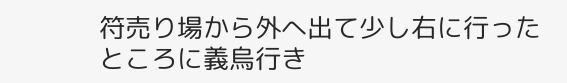符売り場から外へ出て少し右に行ったところに義烏行き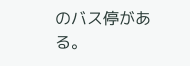のバス停がある。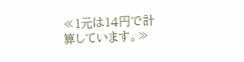≪1元は14円で計算しています。≫